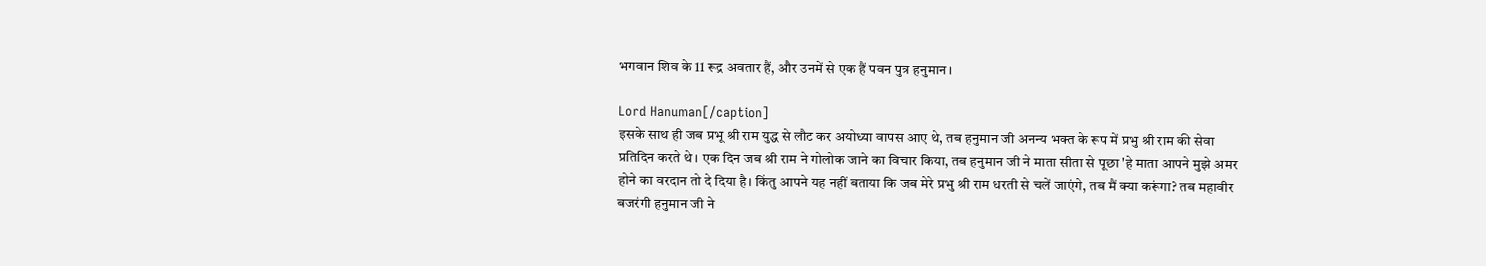भगवान शिव के 11 रूद्र अवतार हैं, और उनमें से एक हैं पवन पुत्र हनुमान।

Lord Hanuman[/caption]
इसके साथ ही जब प्रभू श्री राम युद्ध से लौट कर अयोध्या वापस आए थे, तब हनुमान जी अनन्य भक्त के रूप में प्रभु श्री राम की सेवा प्रतिदिन करते थे। एक दिन जब श्री राम ने गोलोक जाने का विचार किया, तब हनुमान जी ने माता सीता से पूछा 'हे माता आपने मुझे अमर होने का वरदान तो दे दिया है। किंतु आपने यह नहीं बताया कि जब मेरे प्रभु श्री राम धरती से चलें जाएंगे, तब मैं क्या करूंगा? तब महावीर बजरंगी हनुमान जी ने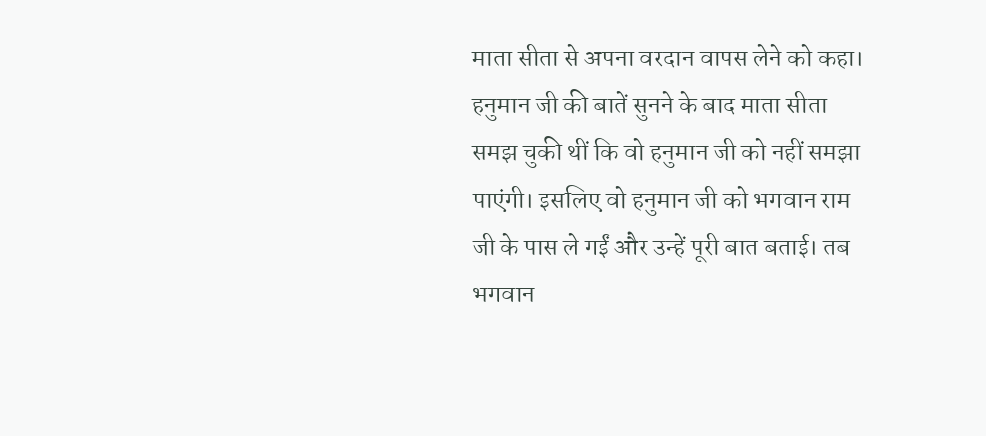माता सीता से अपना वरदान वापस लेने को कहा।
हनुमान जी की बातें सुनने के बाद माता सीता समझ चुकी थीं कि वो हनुमान जी को नहीं समझा पाएंगी। इसलिए वो हनुमान जी को भगवान राम जी के पास ले गईं और उन्हें पूरी बात बताई। तब भगवान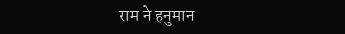राम ने हनुमान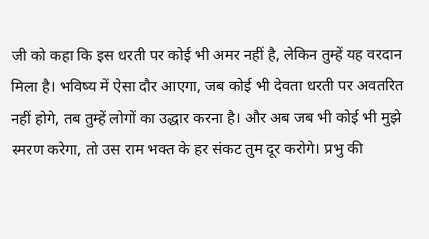जी को कहा कि इस धरती पर कोई भी अमर नहीं है, लेकिन तुम्हें यह वरदान मिला है। भविष्य में ऐसा दौर आएगा, जब कोई भी देवता धरती पर अवतरित नहीं होगे, तब तुम्हें लोगों का उद्धार करना है। और अब जब भी कोई भी मुझे स्मरण करेगा, तो उस राम भक्त के हर संकट तुम दूर करोगे। प्रभु की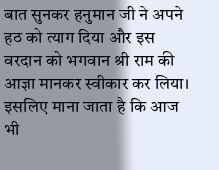बात सुनकर हनुमान जी ने अपने हठ को त्याग दिया और इस वरदान को भगवान श्री राम की आज्ञा मानकर स्वीकार कर लिया। इसलिए माना जाता है कि आज भी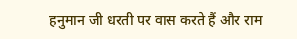हनुमान जी धरती पर वास करते हैं और राम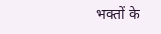भक्तों के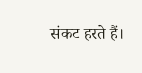संकट हरते हैं।